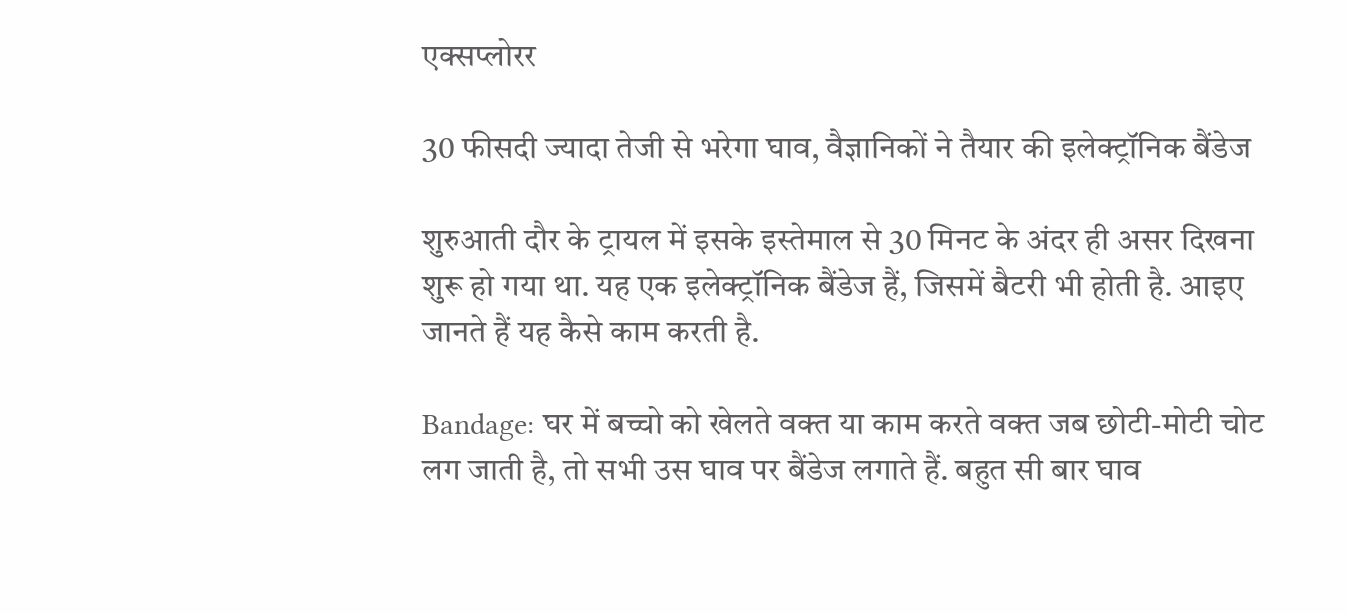एक्सप्लोरर

30 फीसदी ज्यादा तेजी से भरेगा घाव, वैज्ञानिकों ने तैयार की इलेक्ट्रॉनिक बैंडेज

शुरुआती दौर के ट्रायल में इसके इस्तेमाल से 30 मिनट के अंदर ही असर दिखना शुरू हो गया था. यह एक इलेक्ट्रॉनिक बैंडेज हैं, जिसमें बैटरी भी होती है. आइए जानते हैं यह कैसे काम करती है.

Bandage: घर में बच्चो को खेलते वक्त या काम करते वक्त जब छोटी-मोटी चोट लग जाती है, तो सभी उस घाव पर बैंडेज लगाते हैं. बहुत सी बार घाव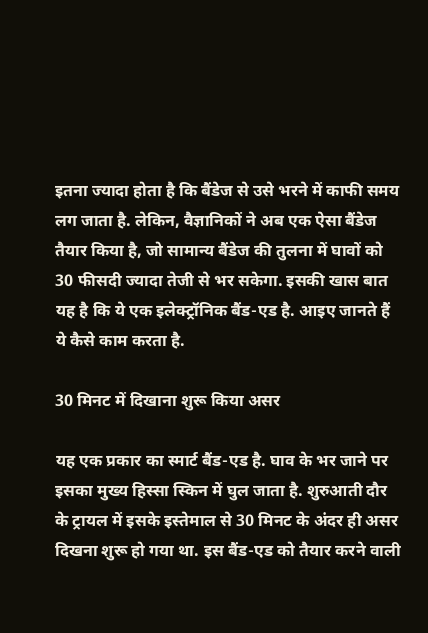इतना ज्यादा होता है कि बैंडेज से उसे भरने में काफी समय लग जाता है. लेकिन, वैज्ञानिकों ने अब एक ऐसा बैंडेज तैयार किया है, जो सामान्‍य बैंडेज की तुलना में घावों को 30 फीसदी ज्‍यादा तेजी से भर सकेगा. इसकी खास बात यह है कि ये एक इलेक्ट्रॉनिक बैंड-एड है. आइए जानते हैं ये कैसे काम करता है.

30 मिनट में दिखाना शुरू किया असर

यह एक प्रकार का स्‍मार्ट बैंड-एड है. घाव के भर जाने पर इसका मुख्‍य हिस्‍सा स्किन में घुल जाता है. शुरुआती दौर के ट्रायल में इसके इस्तेमाल से 30 मिनट के अंदर ही असर दिखना शुरू हो गया था. इस बैंड-एड को तैयार करने वाली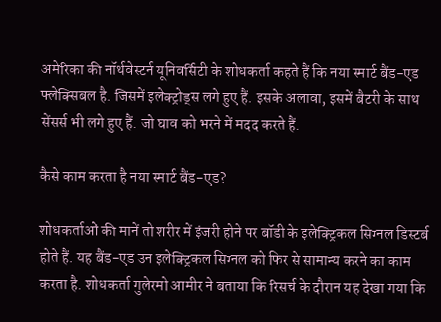अमेरिका की नॉर्थवेस्‍टर्न यूनिवर्सिटी के शोधकर्ता कहते हैं कि नया स्‍मार्ट बैंड-एड फ्लेक्सिबल है. जिसमें इलेक्‍ट्रोड्स लगे हुए हैं. इसके अलावा, इसमें बैटरी के साथ सेंसर्स भी लगे हुए हैं. जो घाव को भरने में मदद करते हैं.

कैसे काम करता है नया स्मार्ट बैंड-एड?

शोधकर्ताओं की मानें तो शरीर में इंजरी होने पर बॉडी के इलेक्ट्रिकल सिग्‍नल डिस्‍टर्ब होते हैं. यह बैंड-एड उन इलेक्ट्रिकल सिग्‍नल को फिर से सामान्‍य करने का काम करता है. शोधकर्ता गुलेरमो आमीर ने बताया कि रिसर्च के दौरान यह देखा गया कि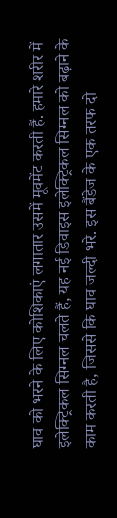घाव को भरने के लिए कोशिकाएं लगातार उसमें मूवमेंट करती हैं. हमारे शरीर में इलेक्ट्रिकल सिग्‍नल चलते हैं, यह नई डिवाइस इलेक्ट्रिकल सिग्‍नल को बढ़ाने के काम करती है, जिससे कि घाव जल्‍दी भरे. इस बैंडेज के एक तरफ दो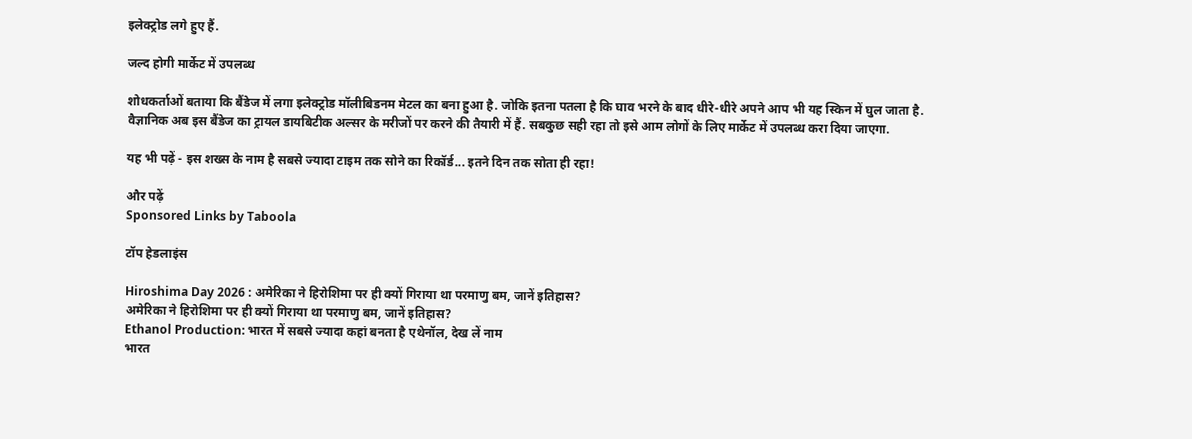इलेक्‍ट्रोड लगे हुए हैं.

जल्द होगी मार्केट में उपलब्ध

शोधकर्ताओं बताया कि बैंडेज में लगा इलेक्‍ट्रोड मॉलीबिडनम मेटल का बना हुआ है. जोकि इतना पतला है कि घाव भरने के बाद धीरे-धीरे अपने आप भी यह स्किन में घुल जाता है. वैज्ञानिक अब इस बैंडेज का ट्रायल डायबिटीक अल्‍सर के मरीजों पर करने की तैयारी में हैं. सबकुछ सही रहा तो इसे आम लोगों के लिए मार्केट में उपलब्ध करा दिया जाएगा.

यह भी पढ़ें - इस शख्स के नाम है सबसे ज्यादा टाइम तक सोने का रिकॉर्ड... इतने दिन तक सोता ही रहा!

और पढ़ें
Sponsored Links by Taboola

टॉप हेडलाइंस

Hiroshima Day 2026 : अमेरिका ने हिरोशिमा पर ही क्यों गिराया था परमाणु बम, जानें इतिहास?
अमेरिका ने हिरोशिमा पर ही क्यों गिराया था परमाणु बम, जानें इतिहास?
Ethanol Production: भारत में सबसे ज्यादा कहां बनता है एथेनॉल, देख लें नाम
भारत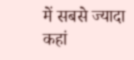में सबसे ज्यादा कहां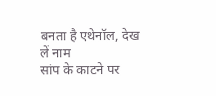बनता है एथेनॉल, देख लें नाम
सांप के काटने पर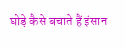घोड़े कैसे बचाते हैं इंसान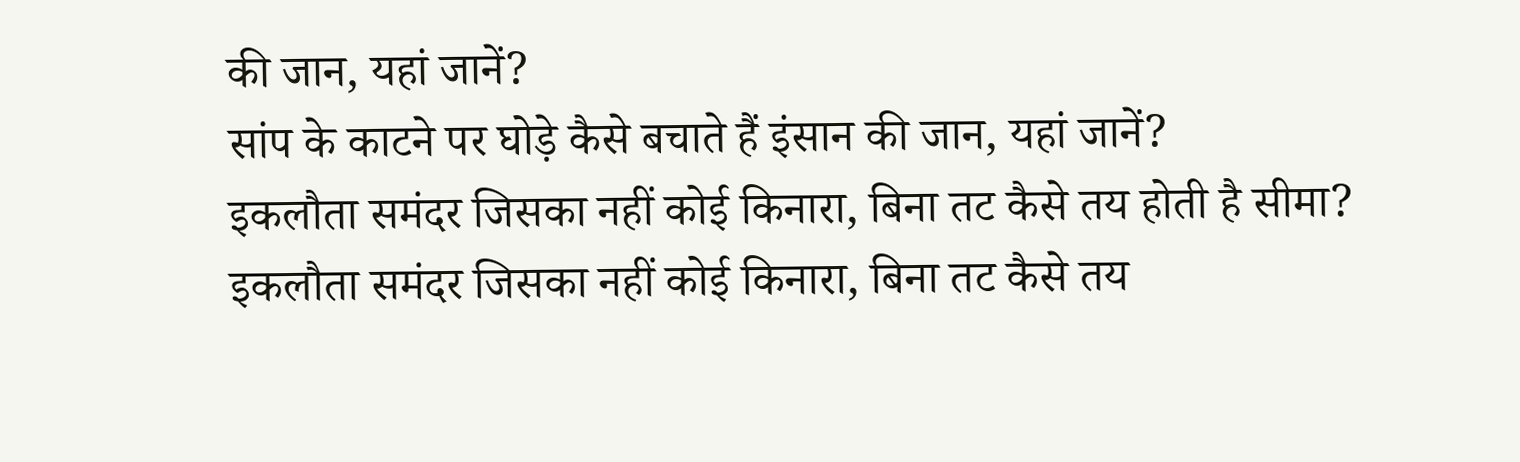की जान, यहां जानें?
सांप के काटने पर घोड़े कैसे बचाते हैं इंसान की जान, यहां जानें?
इकलौता समंदर जिसका नहीं कोई किनारा, बिना तट कैसे तय होती है सीमा?
इकलौता समंदर जिसका नहीं कोई किनारा, बिना तट कैसे तय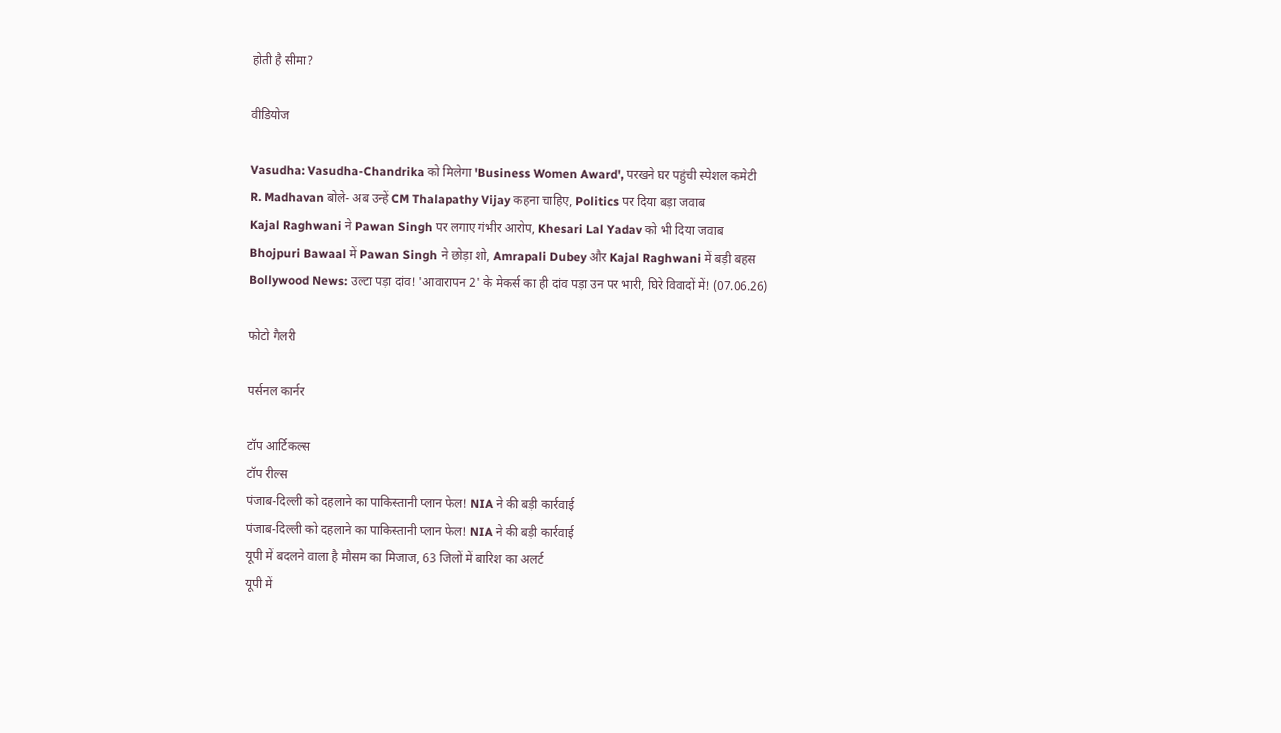होती है सीमा?

वीडियोज

Vasudha: Vasudha-Chandrika को मिलेगा 'Business Women Award', परखने घर पहुंची स्पेशल कमेटी
R. Madhavan बोले- अब उन्हें CM Thalapathy Vijay कहना चाहिए, Politics पर दिया बड़ा जवाब
Kajal Raghwani ने Pawan Singh पर लगाए गंभीर आरोप, Khesari Lal Yadav को भी दिया जवाब
Bhojpuri Bawaal में Pawan Singh ने छोड़ा शो, Amrapali Dubey और Kajal Raghwani में बड़ी बहस
Bollywood News: उल्टा पड़ा दांव! 'आवारापन 2' के मेकर्स का ही दांव पड़ा उन पर भारी, घिरे विवादों में! (07.06.26)

फोटो गैलरी

पर्सनल कार्नर

टॉप आर्टिकल्स
टॉप रील्स
पंजाब-दिल्ली को दहलाने का पाकिस्तानी प्लान फेल! NIA ने की बड़ी कार्रवाई
पंजाब-दिल्ली को दहलाने का पाकिस्तानी प्लान फेल! NIA ने की बड़ी कार्रवाई
यूपी में बदलने वाला है मौसम का मिजाज, 63 जिलों में बारिश का अलर्ट
यूपी में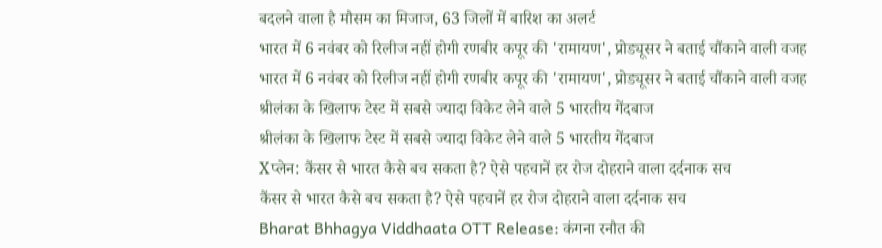बदलने वाला है मौसम का मिजाज, 63 जिलों में बारिश का अलर्ट
भारत में 6 नवंबर को रिलीज नहीं होगी रणबीर कपूर की 'रामायण', प्रोड्यूसर ने बताई चौंकाने वाली वजह
भारत में 6 नवंबर को रिलीज नहीं होगी रणबीर कपूर की 'रामायण', प्रोड्यूसर ने बताई चौंकाने वाली वजह
श्रीलंका के खिलाफ टेस्ट में सबसे ज्यादा विकेट लेने वाले 5 भारतीय गेंदबाज
श्रीलंका के खिलाफ टेस्ट में सबसे ज्यादा विकेट लेने वाले 5 भारतीय गेंदबाज
Xप्लेन: कैंसर से भारत कैसे बच सकता है? ऐसे पहचानें हर रोज दोहराने वाला दर्दनाक सच
कैंसर से भारत कैसे बच सकता है? ऐसे पहचानें हर रोज दोहराने वाला दर्दनाक सच
Bharat Bhhagya Viddhaata OTT Release: कंगना रनौत की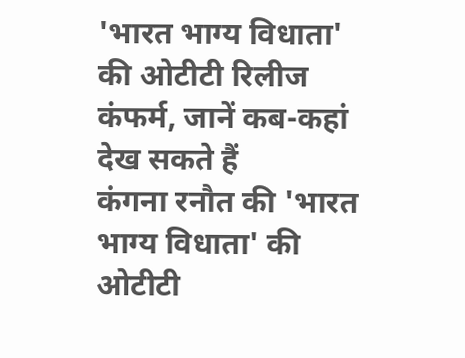'भारत भाग्य विधाता' की ओटीटी रिलीज कंफर्म, जानें कब-कहां देख सकते हैं
कंगना रनौत की 'भारत भाग्य विधाता' की ओटीटी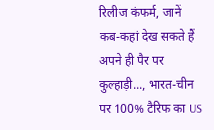रिलीज कंफर्म, जानें कब-कहां देख सकते हैं
अपने ही पैर पर कुल्हाड़ी..., भारत-चीन पर 100% टैरिफ का US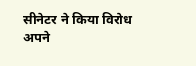सीनेटर ने किया विरोध
अपने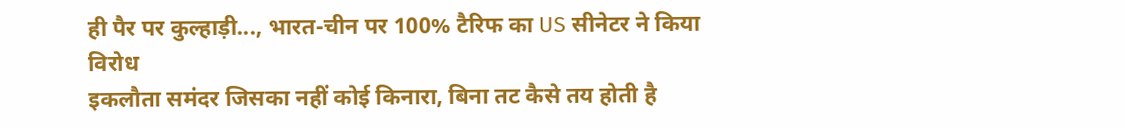ही पैर पर कुल्हाड़ी..., भारत-चीन पर 100% टैरिफ का US सीनेटर ने किया विरोध
इकलौता समंदर जिसका नहीं कोई किनारा, बिना तट कैसे तय होती है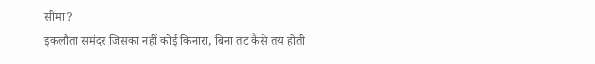सीमा?
इकलौता समंदर जिसका नहीं कोई किनारा, बिना तट कैसे तय होती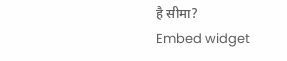है सीमा?
Embed widget